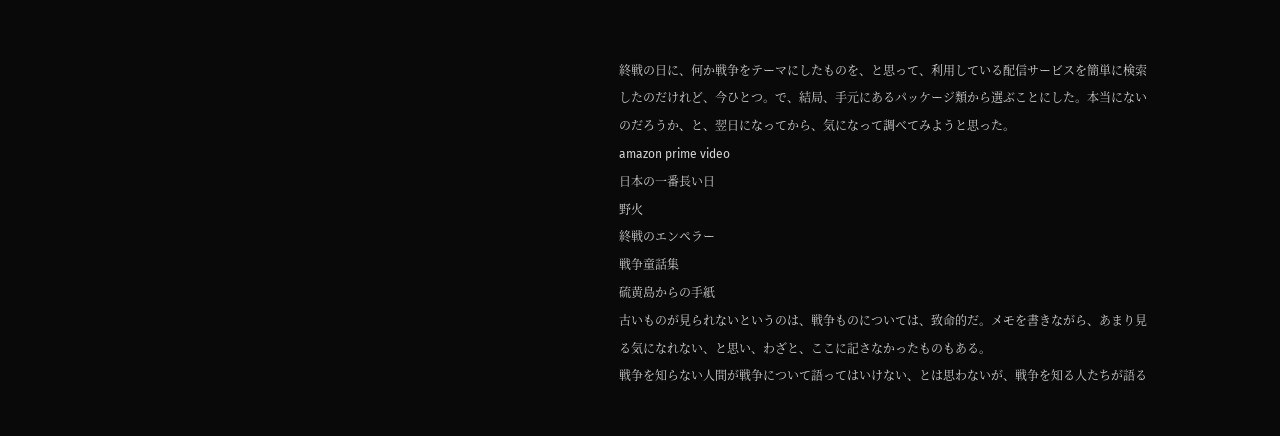終戦の日に、何か戦争をテーマにしたものを、と思って、利用している配信サービスを簡単に検索したのだけれど、今ひとつ。で、結局、手元にあるパッケージ類から選ぶことにした。本当にないのだろうか、と、翌日になってから、気になって調べてみようと思った。
amazon prime video
日本の一番長い日
野火
終戦のエンペラー
戦争童話集
硫黄島からの手紙
古いものが見られないというのは、戦争ものについては、致命的だ。メモを書きながら、あまり見る気になれない、と思い、わざと、ここに記さなかったものもある。
戦争を知らない人間が戦争について語ってはいけない、とは思わないが、戦争を知る人たちが語る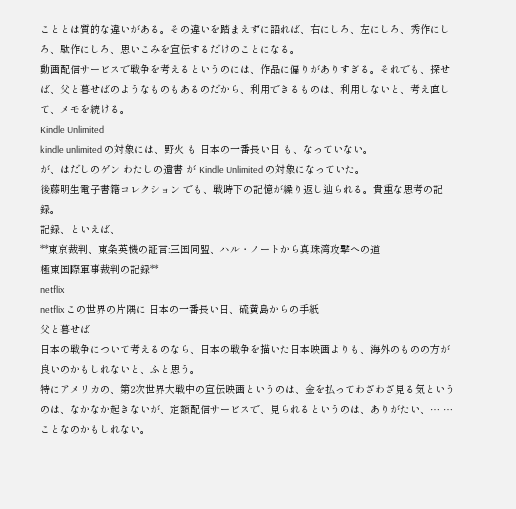こととは質的な違いがある。その違いを踏まえずに語れば、右にしろ、左にしろ、秀作にしろ、駄作にしろ、思いこみを宣伝するだけのことになる。
動画配信サービスで戦争を考えるというのには、作品に偏りがありすぎる。それでも、探せば、父と暮せばのようなものもあるのだから、利用できるものは、利用しないと、考え直して、メモを続ける。
Kindle Unlimited
kindle unlimited の対象には、野火 も 日本の一番長い日 も、なっていない。
が、はだしのゲン わたしの遺書 が Kindle Unlimited の対象になっていた。
後藤明生電子書籍コレクション でも、戦時下の記憶が繰り返し辿られる。貴重な思考の記録。
記録、といえば、
**東京裁判、東条英機の証言:三国同盟、ハル・ノートから真珠湾攻撃への道
極東国際軍事裁判の記録**
netflix
netflix この世界の片隅に 日本の一番長い日、硫黄島からの手紙
父と暮せば
日本の戦争について考えるのなら、日本の戦争を描いた日本映画よりも、海外のものの方が良いのかもしれないと、ふと思う。
特にアメリカの、第2次世界大戦中の宣伝映画というのは、金を払ってわざわざ見る気というのは、なかなか起きないが、定額配信サービスで、見られるというのは、ありがたい、… … ことなのかもしれない。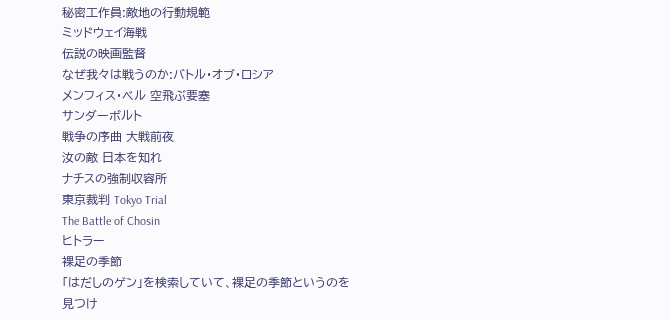秘密工作員:敵地の行動規範
ミッドウェイ海戦
伝説の映画監督
なぜ我々は戦うのか:バトル・オブ・ロシア
メンフィス・ベル 空飛ぶ要塞
サンダーボルト
戦争の序曲 大戦前夜
汝の敵 日本を知れ
ナチスの強制収容所
東京裁判 Tokyo Trial
The Battle of Chosin
ヒトラー
裸足の季節
「はだしのゲン」を検索していて、裸足の季節というのを見つけ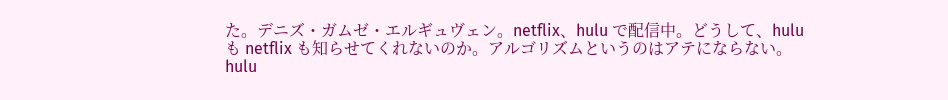た。デニズ・ガムゼ・エルギュヴェン。netflix、hulu で配信中。どうして、hulu も netflix も知らせてくれないのか。アルゴリズムというのはアテにならない。
hulu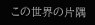この世界の片隅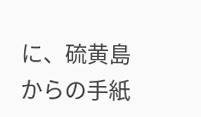に、硫黄島からの手紙